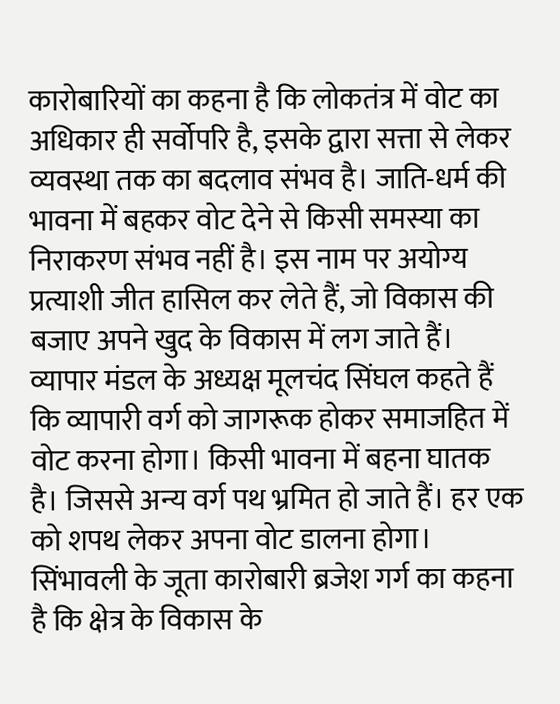कारोबारियों का कहना है कि लोकतंत्र में वोट का अधिकार ही सर्वोपरि है, इसके द्वारा सत्ता से लेकर व्यवस्था तक का बदलाव संभव है। जाति-धर्म की भावना में बहकर वोट देने से किसी समस्या का निराकरण संभव नहीं है। इस नाम पर अयोग्य प्रत्याशी जीत हासिल कर लेते हैं, जो विकास की बजाए अपने खुद के विकास में लग जाते हैं।
व्यापार मंडल के अध्यक्ष मूलचंद सिंघल कहते हैं कि व्यापारी वर्ग को जागरूक होकर समाजहित में वोट करना होगा। किसी भावना में बहना घातक है। जिससे अन्य वर्ग पथ भ्रमित हो जाते हैं। हर एक को शपथ लेकर अपना वोट डालना होगा।
सिंभावली के जूता कारोबारी ब्रजेश गर्ग का कहना है कि क्षेत्र के विकास के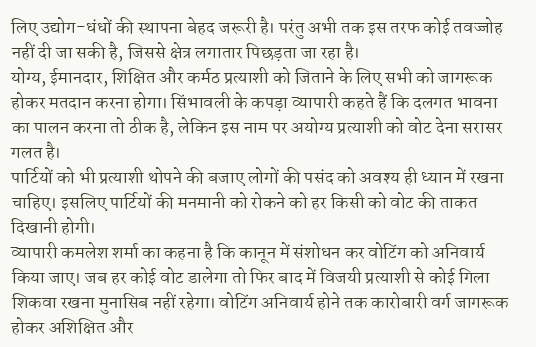लिए उद्योग-धंधों की स्थापना बेहद जरूरी है। परंतु अभी तक इस तरफ कोई तवज्जोह नहीं दी जा सकी है, जिससे क्षेत्र लगातार पिछड़ता जा रहा है।
योग्य, ईमानदार, शिक्षित और कर्मठ प्रत्याशी को जिताने के लिए सभी को जागरूक होकर मतदान करना होगा। सिंभावली के कपड़ा व्यापारी कहते हैं कि दलगत भावना का पालन करना तो ठीक है, लेकिन इस नाम पर अयोग्य प्रत्याशी को वोट देना सरासर गलत है।
पार्टियों को भी प्रत्याशी थोपने की बजाए लोगों की पसंद को अवश्य ही ध्यान में रखना चाहिए। इसलिए पार्टियों की मनमानी को रोकने को हर किसी को वोट की ताकत दिखानी होगी।
व्यापारी कमलेश शर्मा का कहना है कि कानून में संशोधन कर वोटिंग को अनिवार्य किया जाए। जब हर कोई वोट डालेगा तो फिर बाद में विजयी प्रत्याशी से कोई गिला शिकवा रखना मुनासिब नहीं रहेगा। वोटिंग अनिवार्य होने तक कारोबारी वर्ग जागरूक होकर अशिक्षित और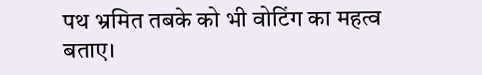पथ भ्रमित तबके को भी वोटिंग का महत्व बताए।